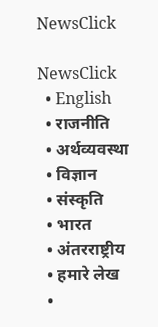NewsClick

NewsClick
  • English
  • राजनीति
  • अर्थव्यवस्था
  • विज्ञान
  • संस्कृति
  • भारत
  • अंतरराष्ट्रीय
  • हमारे लेख
  •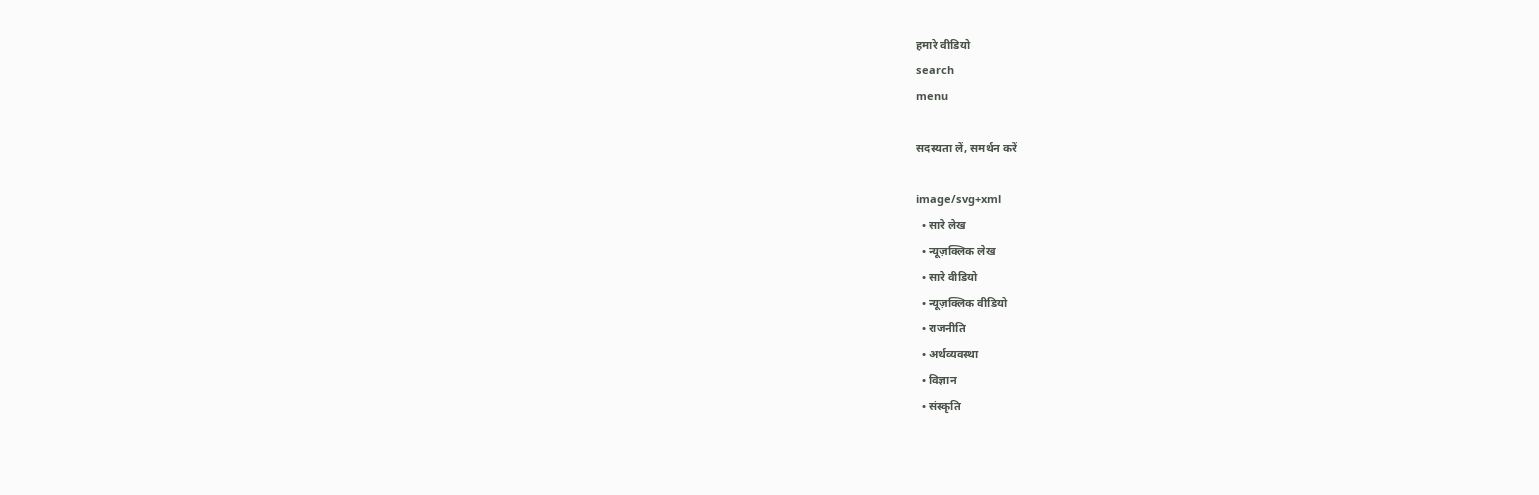हमारे वीडियो
search
menu

सदस्यता लें, समर्थन करें

image/svg+xml
  • सारे लेख
  • न्यूज़क्लिक लेख
  • सारे वीडियो
  • न्यूज़क्लिक वीडियो
  • राजनीति
  • अर्थव्यवस्था
  • विज्ञान
  • संस्कृति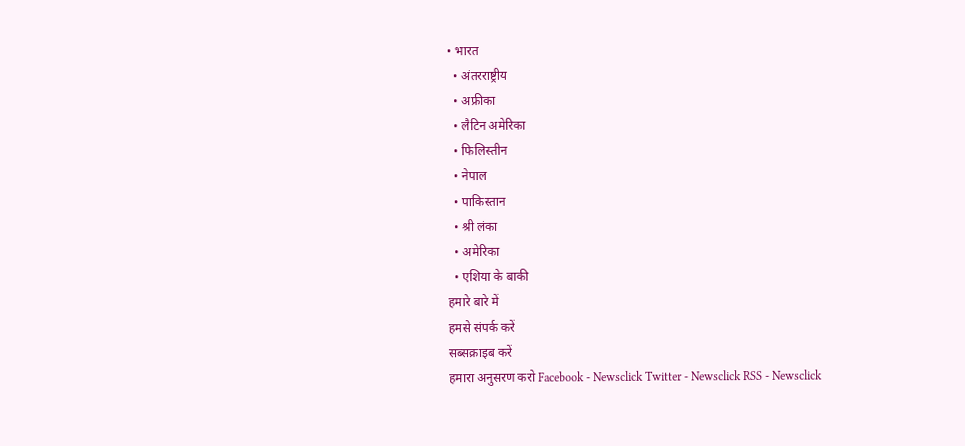• भारत
  • अंतरराष्ट्रीय
  • अफ्रीका
  • लैटिन अमेरिका
  • फिलिस्तीन
  • नेपाल
  • पाकिस्तान
  • श्री लंका
  • अमेरिका
  • एशिया के बाकी
हमारे बारे में
हमसे संपर्क करें
सब्सक्राइब करें
हमारा अनुसरण करो Facebook - Newsclick Twitter - Newsclick RSS - Newsclick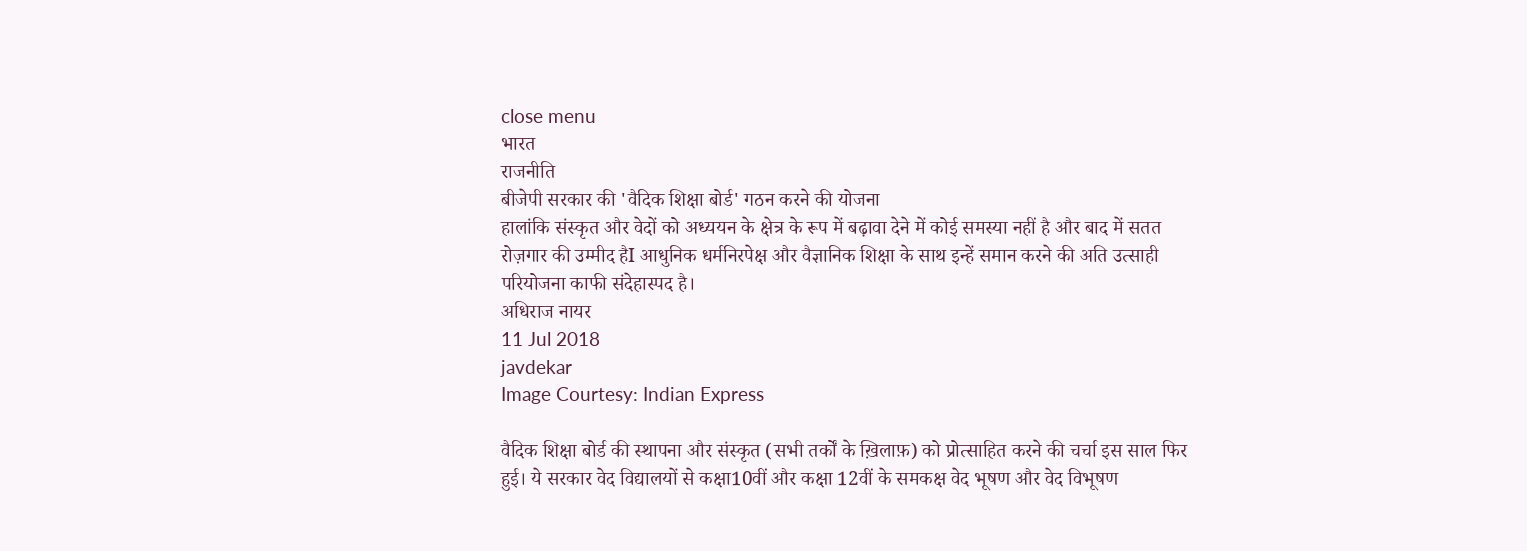close menu
भारत
राजनीति
बीजेपी सरकार की 'वैदिक शिक्षा बोर्ड' गठन करने की योजना
हालांकि संस्कृत और वेदों को अध्ययन के क्षेत्र के रूप में बढ़ावा देने में कोई समस्या नहीं है और बाद में सतत रोज़गार की उम्मीद हैI आधुनिक धर्मनिरपेक्ष और वैज्ञानिक शिक्षा के साथ इन्हें समान करने की अति उत्साही परियोजना काफी संदेहास्पद है।
अधिराज नायर
11 Jul 2018
javdekar
Image Courtesy: Indian Express

वैदिक शिक्षा बोर्ड की स्थापना और संस्कृत (सभी तर्कों के ख़िलाफ़) को प्रोत्साहित करने की चर्चा इस साल फिर हुई। ये सरकार वेद विद्यालयों से कक्षा10वीं और कक्षा 12वीं के समकक्ष वेद भूषण और वेद विभूषण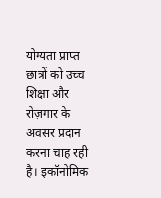योग्यता प्राप्त छात्रों को उच्च शिक्षा और रोज़गार के अवसर प्रदान करना चाह रही है। इकॉनोमिक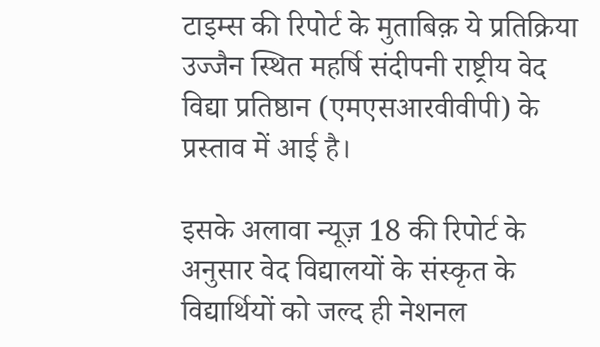टाइम्स की रिपोर्ट के मुताबिक़ ये प्रतिक्रिया उज्जैन स्थित महर्षि संदीपनी राष्ट्रीय वेद विद्या प्रतिष्ठान (एमएसआरवीवीपी) के प्रस्ताव में आई है।

इसके अलावा न्यूज़ 18 की रिपोर्ट के अनुसार वेद विद्यालयों के संस्कृत के विद्यार्थियों को जल्द ही नेशनल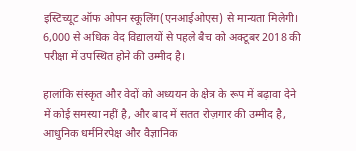इस्टिच्यूट ऑफ ओपन स्कूलिंग(एनआईओएस) से मान्यता मिलेगी। 6,000 से अधिक वेद विद्यालयों से पहले बैच को अक्टूबर 2018 की परीक्षा में उपस्थित होने की उम्मीद है।

हालांकि संस्कृत और वेदों को अध्ययन के क्षेत्र के रूप में बढ़ावा देने में कोई समस्या नहीं है, और बाद में सतत रोज़गार की उम्मीद है, आधुनिक धर्मनिरपेक्ष और वैज्ञानिक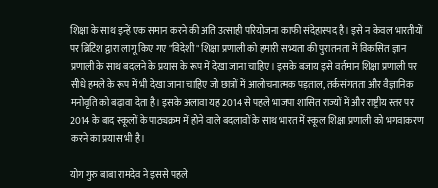शिक्षा के साथ इन्हें एक समान करने की अति उत्साही परियोजना काफी संदेहास्पद है। इसे न केवल भारतीयों पर ब्रिटिश द्वारा लागू किए गए "विदेशी" शिक्षा प्रणाली को हमारी सभ्यता की पुरातनता में विकसित ज्ञान प्रणाली के साथ बदलने के प्रयास के रूप में देखा जाना चाहिए। इसके बजाय इसे वर्तमान शिक्षा प्रणाली पर सीधे हमले के रूप में भी देखा जाना चाहिए जो छात्रों में आलोचनात्मक पड़ताल, तर्कसंगतता और वैज्ञानिक मनोवृति को बढ़ावा देता है। इसके अलावा यह 2014 से पहले भाजपा शासित राज्यों में और राष्ट्रीय स्तर पर 2014 के बाद स्कूलों के पाठ्यक्रम में होने वाले बदलावों के साथ भारत में स्कूल शिक्षा प्रणाली को भगवाकरण करने का प्रयास भी है।

योग गुरु बाबा रामदेव ने इससे पहले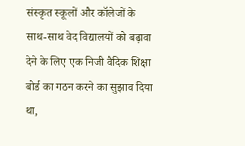संस्कृत स्कूलों और कॉलेजों के साथ-साथ वेद विद्यालयों को बढ़ावा देने के लिए एक निजी वैदिक शिक्षा बोर्ड का गठन करने का सुझाव दिया था,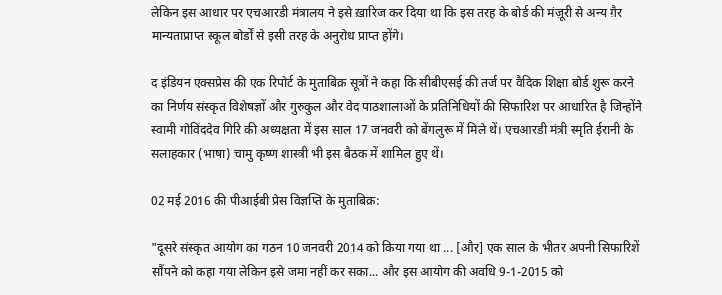लेकिन इस आधार पर एचआरडी मंत्रालय ने इसे ख़ारिज कर दिया था कि इस तरह के बोर्ड की मंज़ूरी से अन्य ग़ैर मान्यताप्राप्त स्कूल बोर्डों से इसी तरह के अनुरोध प्राप्त होंगे।

द इंडियन एक्सप्रेस की एक रिपोर्ट के मुताबिक़ सूत्रों ने कहा कि सीबीएसई की तर्ज पर वैदिक शिक्षा बोर्ड शुरू करने का निर्णय संस्कृत विशेषज्ञों और गुरुकुल और वेद पाठशालाओं के प्रतिनिधियों की सिफारिश पर आधारित है जिन्होंने स्वामी गोविंददेव गिरि की अध्यक्षता में इस साल 17 जनवरी को बेंगलुरू में मिले थें। एचआरडी मंत्री स्मृति ईरानी के सलाहकार (भाषा) चामु कृष्ण शास्त्री भी इस बैठक में शामिल हुए थें।

02 मई 2016 की पीआईबी प्रेस विज्ञप्ति के मुताबिक़:

"दूसरे संस्कृत आयोग का गठन 10 जनवरी 2014 को किया गया था ... [और] एक साल के भीतर अपनी सिफारिशें सौंपने को कहा गया लेकिन इसे जमा नहीं कर सका... और इस आयोग की अवधि 9-1-2015 को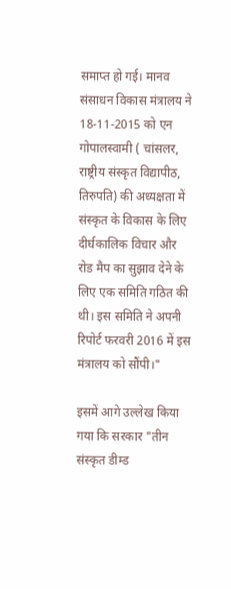समाप्त हो गई। मानव संसाधन विकास मंत्रालय ने 18-11-2015 को एन गोपालस्वामी ( चांसलर, राष्ट्रीय संस्कृत विद्यापीठ, तिरुपति) की अध्यक्षता में संस्कृत के विकास के लिए दीर्घकालिक विचार और रोड मैप का सुझाव देने के लिए एक समिति गठित की थी। इस समिति ने अपनी रिपोर्ट फरवरी 2016 में इस मंत्रालय को सौंपी।"

इसमें आगे उल्लेख किया गया कि सरकार "तीन संस्कृत डीम्ड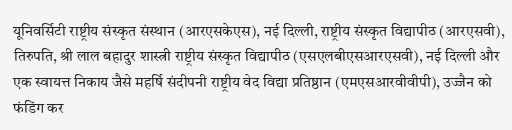यूनिवर्सिटी राष्ट्रीय संस्कृत संस्थान (आरएसकेएस), नई दिल्ली, राष्ट्रीय संस्कृत विद्यापीठ (आरएसवी), तिरुपति, श्री लाल बहादुर शास्त्री राष्ट्रीय संस्कृत विद्यापीठ (एसएलबीएसआरएसवी), नई दिल्ली और एक स्वायत्त निकाय जैसे महर्षि संदीपनी राष्ट्रीय वेद विद्या प्रतिष्ठान (एमएसआरवीवीपी), उज्जैन को फंडिंग कर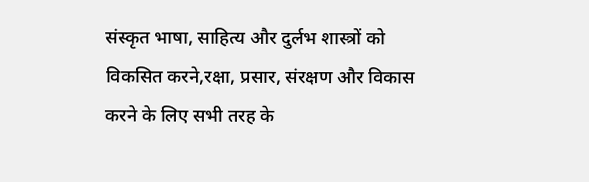संस्कृत भाषा, साहित्य और दुर्लभ शास्त्रों को विकसित करने,रक्षा, प्रसार, संरक्षण और विकास करने के लिए सभी तरह के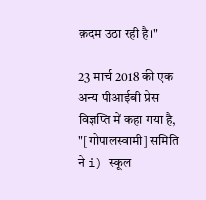क़दम उठा रही है।"

23 मार्च 2018 की एक अन्य पीआईबी प्रेस विज्ञप्ति में कहा गया है, "[गोपालस्वामी] समिति ने i) स्कूल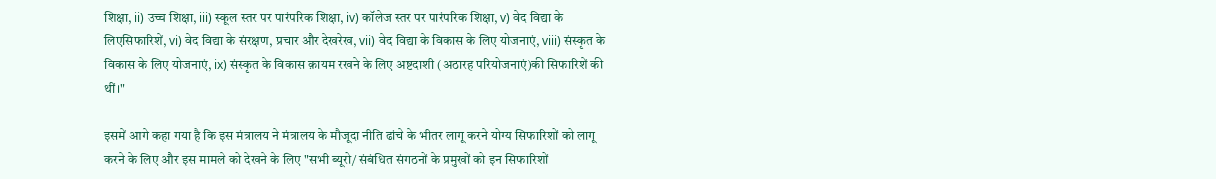शिक्षा, ii) उच्च शिक्षा, iii) स्कूल स्तर पर पारंपरिक शिक्षा, iv) कॉलेज स्तर पर पारंपरिक शिक्षा, v) वेद विद्या के लिएसिफारिशें, vi) वेद विद्या के संरक्षण, प्रचार और देखरेख, vii) वेद विद्या के विकास के लिए योजनाएं, viii) संस्कृत के विकास के लिए योजनाएं, ix) संस्कृत के विकास क़ायम रखने के लिए अष्टदाशी (अठारह परियोजनाएं)की सिफारिशें की थीं।"

इसमें आगे कहा गया है कि इस मंत्रालय ने मंत्रालय के मौजूदा नीति ढांचे के भीतर लागू करने योग्य सिफारिशों को लागू करने के लिए और इस मामले को देखने के लिए "सभी ब्यूरो/ संबंधित संगठनों के प्रमुखों को इन सिफारिशों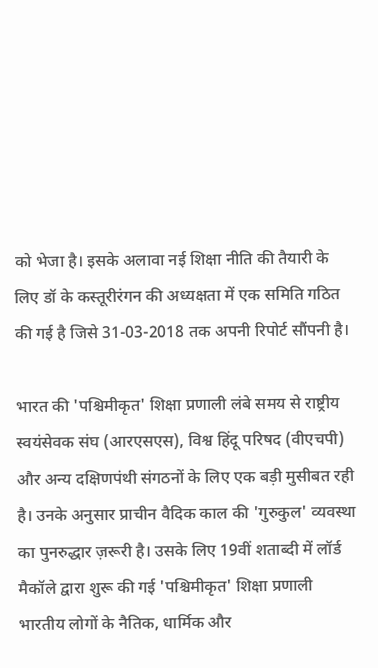को भेजा है। इसके अलावा नई शिक्षा नीति की तैयारी के लिए डॉ के कस्तूरीरंगन की अध्यक्षता में एक समिति गठित की गई है जिसे 31-03-2018 तक अपनी रिपोर्ट सौंपनी है।

भारत की 'पश्चिमीकृत' शिक्षा प्रणाली लंबे समय से राष्ट्रीय स्वयंसेवक संघ (आरएसएस), विश्व हिंदू परिषद (वीएचपी) और अन्य दक्षिणपंथी संगठनों के लिए एक बड़ी मुसीबत रही है। उनके अनुसार प्राचीन वैदिक काल की 'गुरुकुल' व्यवस्था का पुनरुद्धार ज़रूरी है। उसके लिए 19वीं शताब्दी में लॉर्ड मैकॉले द्वारा शुरू की गई 'पश्चिमीकृत' शिक्षा प्रणाली भारतीय लोगों के नैतिक, धार्मिक और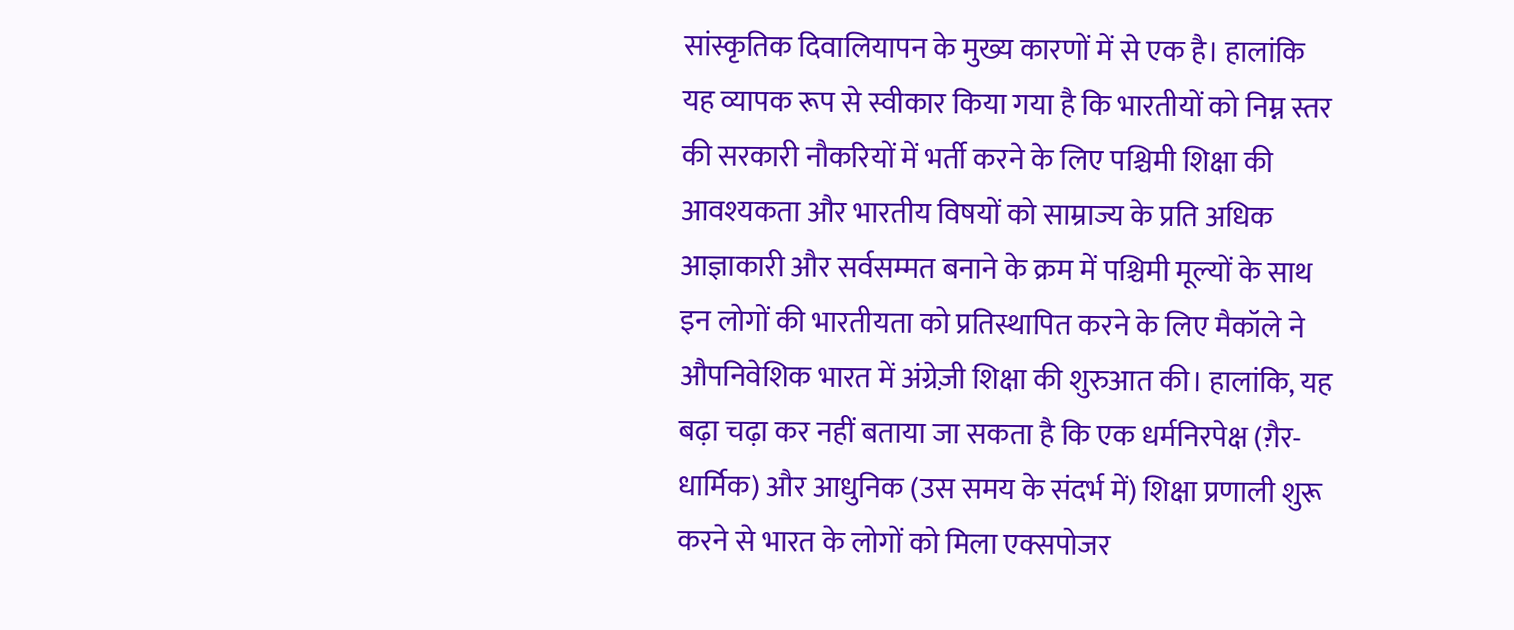सांस्कृतिक दिवालियापन के मुख्य कारणों में से एक है। हालांकि यह व्यापक रूप से स्वीकार किया गया है कि भारतीयों को निम्न स्तर की सरकारी नौकरियों में भर्ती करने के लिए पश्चिमी शिक्षा की आवश्यकता और भारतीय विषयों को साम्राज्य के प्रति अधिक आज्ञाकारी और सर्वसम्मत बनाने के क्रम में पश्चिमी मूल्यों के साथ इन लोगों की भारतीयता को प्रतिस्थापित करने के लिए मैकॉले ने औपनिवेशिक भारत में अंग्रेज़ी शिक्षा की शुरुआत की। हालांकि, यह बढ़ा चढ़ा कर नहीं बताया जा सकता है कि एक धर्मनिरपेक्ष (ग़ैर-धार्मिक) और आधुनिक (उस समय के संदर्भ में) शिक्षा प्रणाली शुरू करने से भारत के लोगों को मिला एक्सपोजर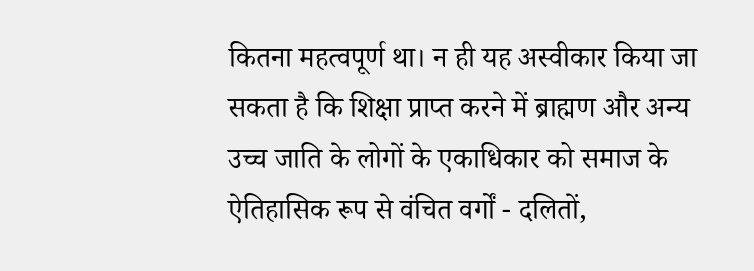कितना महत्वपूर्ण था। न ही यह अस्वीकार किया जा सकता है कि शिक्षा प्राप्त करने में ब्राह्मण और अन्य उच्च जाति के लोगों के एकाधिकार को समाज के ऐतिहासिक रूप से वंचित वर्गों - दलितों,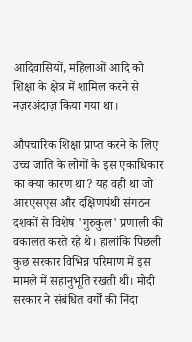आदिवासियों, महिलाओं आदि को शिक्षा के क्षेत्र में शामिल करने से नज़रअंदाज़ किया गया था।

औपचारिक शिक्षा प्राप्त करने के लिए उच्च जाति के लोगों के इस एकाधिकार का क्या कारण था? यह वही था जो आरएसएस और दक्षिणपंथी संगठन दशकों से विशेष 'गुरुकुल' प्रणाली की वकालत करते रहे थे। हालांकि पिछली कुछ सरकार विभिन्न परिमाण में इस मामले में सहानुभूति रखती थी। मोदी सरकार ने संबंधित वर्गों की निंदा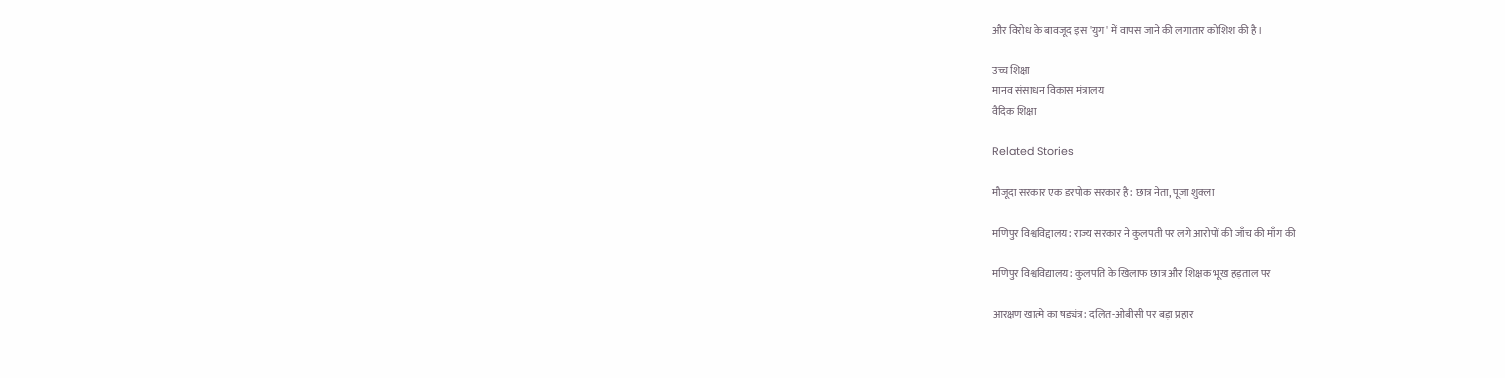और विरोध के बावजूद इस 'युग' में वापस जाने की लगातार कोशिश की है।

उच्च शिक्षा
मानव संसाधन विकास मंत्रालय
वैदिक शिक्षा

Related Stories

मौजूदा सरकार एक डरपोक सरकार है: छात्र नेता, पूजा शुक्ला

मणिपुर विश्वविद्दालय: राज्य सरकार ने कुलपती पर लगे आरोपों की जाँच की माँग की

मणिपुर विश्वविद्यालय: कुलपति के खिलाफ छात्र और शिक्षक भूख हड़ताल पर

आरक्षण खात्मे का षड्यंत्र: दलित-ओबीसी पर बड़ा प्रहार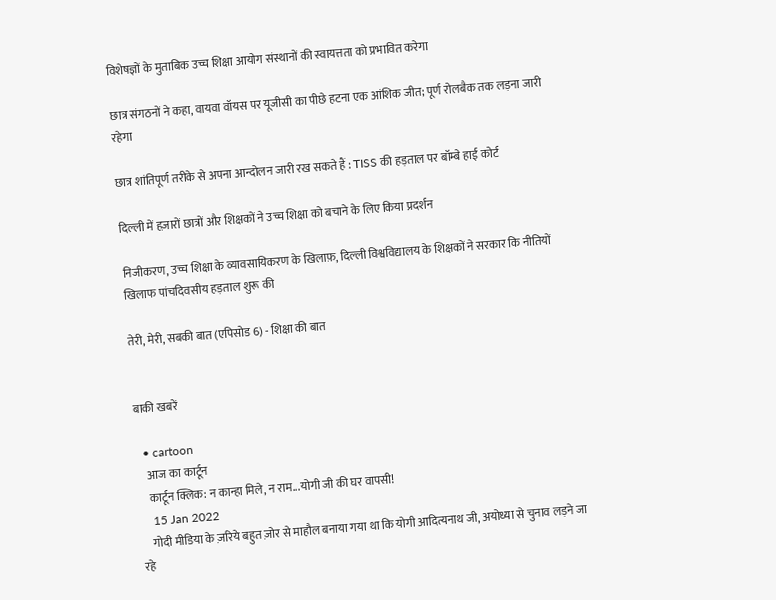विशेषज्ञों के मुताबिक उच्च शिक्षा आयोग संस्थानों की स्वायत्तता को प्रभावित करेगा

छात्र संगठनों ने कहा, वायवा वॉयस पर यूजीसी का पीछे हटना एक आंशिक जीत; पूर्ण रोलबैक तक लड़ना जारी रहेगा

छात्र शांतिपूर्ण तरीके से अपना आन्दोलन जारी रख सकते हैं : TISS की हड़ताल पर बॉम्बे हाई कोर्ट

दिल्ली में हज़ारों छात्रों और शिक्षकों ने उच्च शिक्षा को बचाने के लिए किया प्रदर्शन

निजीकरण, उच्च शिक्षा के व्यावसायिकरण के खिलाफ़, दिल्ली विश्वविद्यालय के शिक्षकों ने सरकार कि नीतियों खिलाफ पांचदिवसीय हड़ताल शुरू की

तेरी, मेरी, सबकी बात (एपिसोड 6) - शिक्षा की बात


बाकी खबरें

  • cartoon
    आज का कार्टून
    कार्टून क्लिक: न कान्हा मिले, न राम...योगी जी की घर वापसी!
    15 Jan 2022
    गोदी मीडिया के ज़रिये बहुत ज़ोर से माहौल बनाया गया था कि योगी आदित्यनाथ जी, अयोध्या से चुनाव लड़ने जा रहे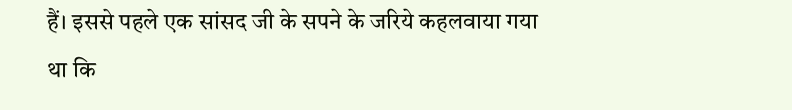हैं। इससे पहले एक सांसद जी के सपने के जरिये कहलवाया गया था कि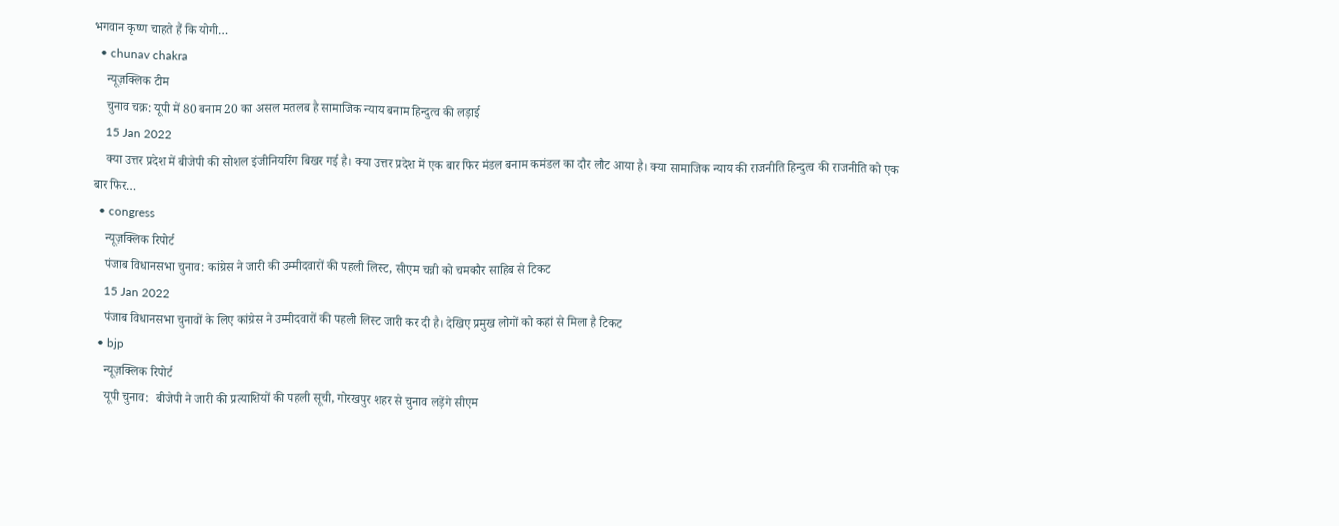भगवान कृष्ण चाहते हैं कि योगी…
  • chunav chakra
    न्यूज़क्लिक टीम
    चुनाव चक्र: यूपी में 80 बनाम 20 का असल मतलब है सामाजिक न्याय बनाम हिन्दुत्व की लड़ाई
    15 Jan 2022
    क्या उत्तर प्रदेश में बीजेपी की सोशल इंजीनियरिंग बिखर गई है। क्या उत्तर प्रदेश में एक बार फिर मंडल बनाम कमंडल का दौर लौट आया है। क्या सामाजिक न्याय की राजनीति हिन्दुत्व की राजनीति को एक बार फिर…
  • congress
    न्यूज़क्लिक रिपोर्ट
    पंजाब विधानसभा चुनाव: कांग्रेस ने जारी की उम्मीदवारों की पहली लिस्ट, सीएम चन्नी को चमकौर साहिब से टिकट
    15 Jan 2022
    पंजाब विधानसभा चुनावों के लिए कांग्रेस ने उम्मीदवारों की पहली लिस्ट जारी कर दी है। देखिए प्रमुख लोगों को कहां से मिला है टिकट
  • bjp
    न्यूज़क्लिक रिपोर्ट
    यूपी चुनाव:  बीजेपी ने जारी की प्रत्याशियों की पहली सूची, गोरखपुर शहर से चुनाव लड़ेंगे सीएम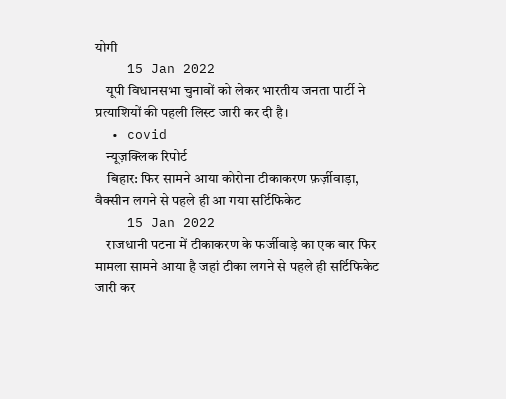योगी
    15 Jan 2022
    यूपी विधानसभा चुनावों को लेकर भारतीय जनता पार्टी ने प्रत्याशियों की पहली लिस्ट जारी कर दी है।
  • covid
    न्यूज़क्लिक रिपोर्ट
    बिहार: फिर सामने आया कोरोना टीकाकरण फ़र्ज़ीवाड़ा, वैक्सीन लगने से पहले ही आ गया सर्टिफिकेट
    15 Jan 2022
    राजधानी पटना में टीकाकरण के फर्जीवाड़े का एक बार फिर मामला सामने आया है जहां टीका लगने से पहले ही सर्टिफिकेट जारी कर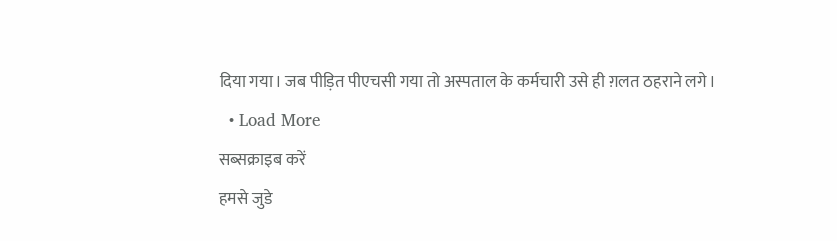दिया गया। जब पीड़ित पीएचसी गया तो अस्पताल के कर्मचारी उसे ही ग़लत ठहराने लगे।
  • Load More
सब्सक्राइब करें
हमसे जुडे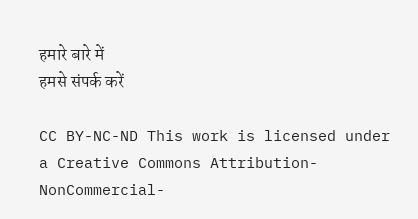हमारे बारे में
हमसे संपर्क करें

CC BY-NC-ND This work is licensed under a Creative Commons Attribution-NonCommercial-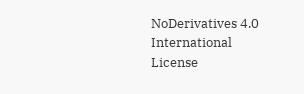NoDerivatives 4.0 International License